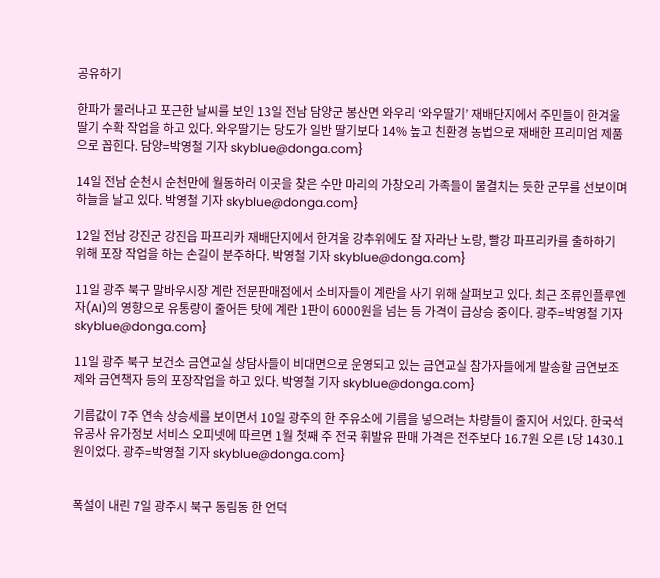공유하기

한파가 물러나고 포근한 날씨를 보인 13일 전남 담양군 봉산면 와우리 ‘와우딸기’ 재배단지에서 주민들이 한겨울 딸기 수확 작업을 하고 있다. 와우딸기는 당도가 일반 딸기보다 14% 높고 친환경 농법으로 재배한 프리미엄 제품으로 꼽힌다. 담양=박영철 기자 skyblue@donga.com}

14일 전남 순천시 순천만에 월동하러 이곳을 찾은 수만 마리의 가창오리 가족들이 물결치는 듯한 군무를 선보이며 하늘을 날고 있다. 박영철 기자 skyblue@donga.com}

12일 전남 강진군 강진읍 파프리카 재배단지에서 한겨울 강추위에도 잘 자라난 노랑, 빨강 파프리카를 출하하기 위해 포장 작업을 하는 손길이 분주하다. 박영철 기자 skyblue@donga.com}

11일 광주 북구 말바우시장 계란 전문판매점에서 소비자들이 계란을 사기 위해 살펴보고 있다. 최근 조류인플루엔자(AI)의 영향으로 유통량이 줄어든 탓에 계란 1판이 6000원을 넘는 등 가격이 급상승 중이다. 광주=박영철 기자 skyblue@donga.com}

11일 광주 북구 보건소 금연교실 상담사들이 비대면으로 운영되고 있는 금연교실 참가자들에게 발송할 금연보조제와 금연책자 등의 포장작업을 하고 있다. 박영철 기자 skyblue@donga.com}

기름값이 7주 연속 상승세를 보이면서 10일 광주의 한 주유소에 기름을 넣으려는 차량들이 줄지어 서있다. 한국석유공사 유가정보 서비스 오피넷에 따르면 1월 첫째 주 전국 휘발유 판매 가격은 전주보다 16.7원 오른 L당 1430.1원이었다. 광주=박영철 기자 skyblue@donga.com}


폭설이 내린 7일 광주시 북구 동림동 한 언덕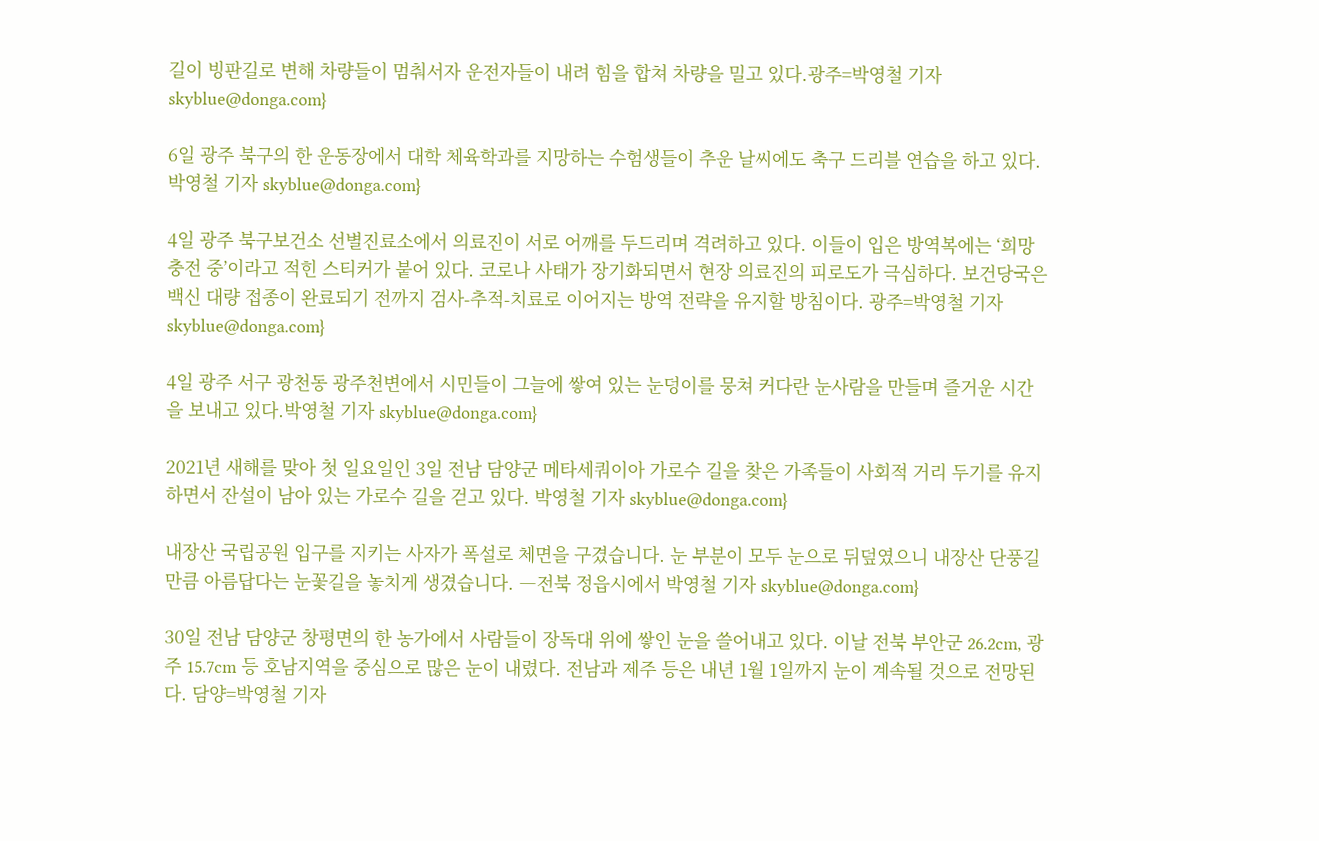길이 빙판길로 변해 차량들이 멈춰서자 운전자들이 내려 힘을 합쳐 차량을 밀고 있다.광주=박영철 기자 skyblue@donga.com}

6일 광주 북구의 한 운동장에서 대학 체육학과를 지망하는 수험생들이 추운 날씨에도 축구 드리블 연습을 하고 있다. 박영철 기자 skyblue@donga.com}

4일 광주 북구보건소 선별진료소에서 의료진이 서로 어깨를 두드리며 격려하고 있다. 이들이 입은 방역복에는 ‘희망 충전 중’이라고 적힌 스티커가 붙어 있다. 코로나 사태가 장기화되면서 현장 의료진의 피로도가 극심하다. 보건당국은 백신 대량 접종이 완료되기 전까지 검사-추적-치료로 이어지는 방역 전략을 유지할 방침이다. 광주=박영철 기자 skyblue@donga.com}

4일 광주 서구 광천동 광주천변에서 시민들이 그늘에 쌓여 있는 눈덩이를 뭉쳐 커다란 눈사람을 만들며 즐거운 시간을 보내고 있다.박영철 기자 skyblue@donga.com}

2021년 새해를 맞아 첫 일요일인 3일 전남 담양군 메타세쿼이아 가로수 길을 찾은 가족들이 사회적 거리 두기를 유지하면서 잔설이 남아 있는 가로수 길을 걷고 있다. 박영철 기자 skyblue@donga.com}

내장산 국립공원 입구를 지키는 사자가 폭설로 체면을 구겼습니다. 눈 부분이 모두 눈으로 뒤덮였으니 내장산 단풍길만큼 아름답다는 눈꽃길을 놓치게 생겼습니다. ―전북 정읍시에서 박영철 기자 skyblue@donga.com}

30일 전남 담양군 창평면의 한 농가에서 사람들이 장독대 위에 쌓인 눈을 쓸어내고 있다. 이날 전북 부안군 26.2cm, 광주 15.7cm 등 호남지역을 중심으로 많은 눈이 내렸다. 전남과 제주 등은 내년 1월 1일까지 눈이 계속될 것으로 전망된다. 담양=박영철 기자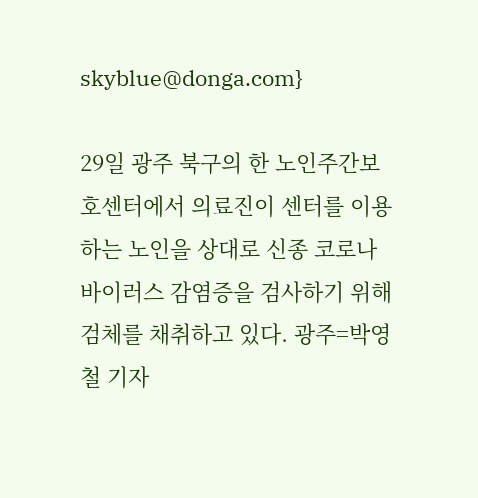skyblue@donga.com}

29일 광주 북구의 한 노인주간보호센터에서 의료진이 센터를 이용하는 노인을 상대로 신종 코로나바이러스 감염증을 검사하기 위해 검체를 채취하고 있다. 광주=박영철 기자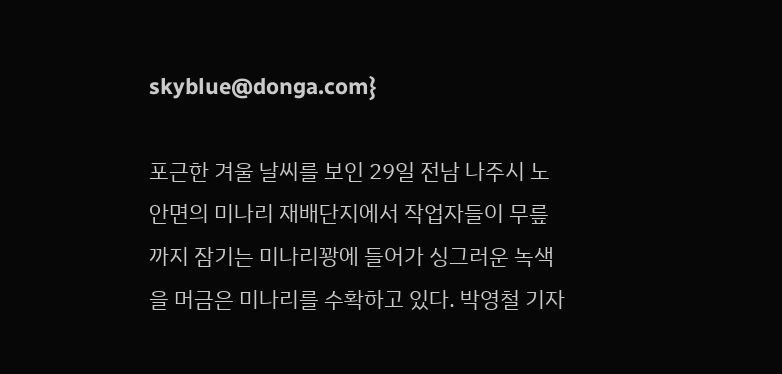skyblue@donga.com}

포근한 겨울 날씨를 보인 29일 전남 나주시 노안면의 미나리 재배단지에서 작업자들이 무릎까지 잠기는 미나리꽝에 들어가 싱그러운 녹색을 머금은 미나리를 수확하고 있다. 박영철 기자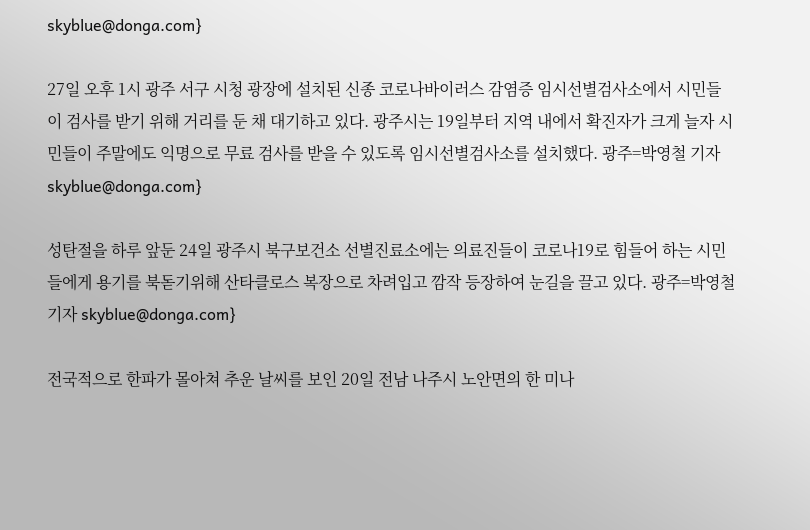skyblue@donga.com}

27일 오후 1시 광주 서구 시청 광장에 설치된 신종 코로나바이러스 감염증 임시선별검사소에서 시민들이 검사를 받기 위해 거리를 둔 채 대기하고 있다. 광주시는 19일부터 지역 내에서 확진자가 크게 늘자 시민들이 주말에도 익명으로 무료 검사를 받을 수 있도록 임시선별검사소를 설치했다. 광주=박영철 기자 skyblue@donga.com}

성탄절을 하루 앞둔 24일 광주시 북구보건소 선별진료소에는 의료진들이 코로나19로 힘들어 하는 시민들에게 용기를 북돋기위해 산타클로스 복장으로 차려입고 깜작 등장하여 눈길을 끌고 있다. 광주=박영철기자 skyblue@donga.com}

전국적으로 한파가 몰아쳐 추운 날씨를 보인 20일 전남 나주시 노안면의 한 미나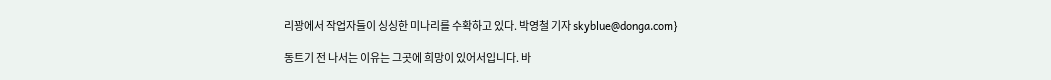리꽝에서 작업자들이 싱싱한 미나리를 수확하고 있다. 박영철 기자 skyblue@donga.com}

동트기 전 나서는 이유는 그곳에 희망이 있어서입니다. 바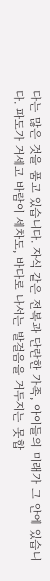다는 많은 것을 품고 있습니다. 자식 같은 전복과 단란한 가족, 아이들의 미래가 그 안에 있습니다. 파도가 거세고 바람이 세차도, 바다로 나서는 발걸음을 거두지는 못합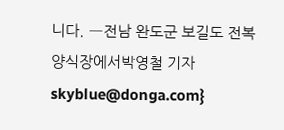니다. ―전남 완도군 보길도 전복양식장에서박영철 기자 skyblue@donga.com}